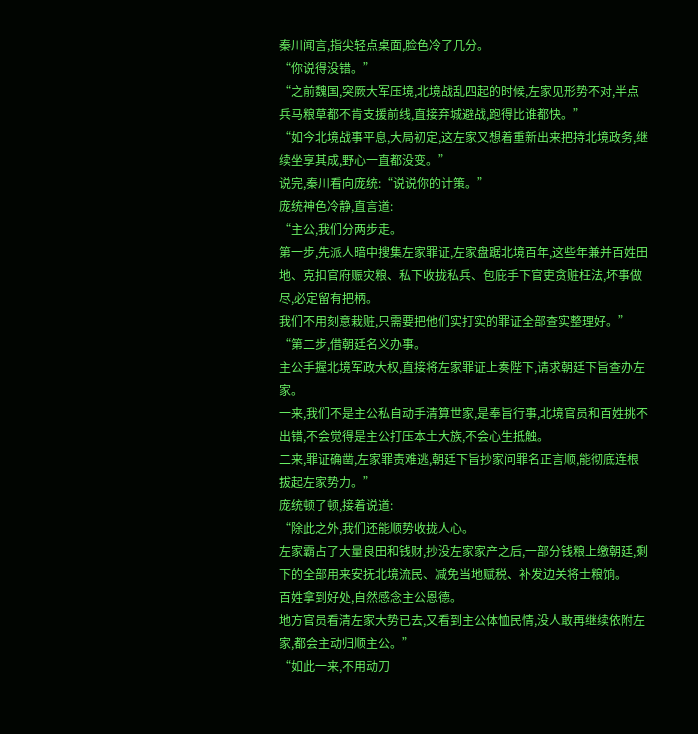秦川闻言,指尖轻点桌面,脸色冷了几分。
“你说得没错。”
“之前魏国,突厥大军压境,北境战乱四起的时候,左家见形势不对,半点兵马粮草都不肯支援前线,直接弃城避战,跑得比谁都快。”
“如今北境战事平息,大局初定,这左家又想着重新出来把持北境政务,继续坐享其成,野心一直都没变。”
说完,秦川看向庞统:“说说你的计策。”
庞统神色冷静,直言道:
“主公,我们分两步走。
第一步,先派人暗中搜集左家罪证,左家盘踞北境百年,这些年兼并百姓田地、克扣官府赈灾粮、私下收拢私兵、包庇手下官吏贪赃枉法,坏事做尽,必定留有把柄。
我们不用刻意栽赃,只需要把他们实打实的罪证全部查实整理好。”
“第二步,借朝廷名义办事。
主公手握北境军政大权,直接将左家罪证上奏陛下,请求朝廷下旨查办左家。
一来,我们不是主公私自动手清算世家,是奉旨行事,北境官员和百姓挑不出错,不会觉得是主公打压本土大族,不会心生抵触。
二来,罪证确凿,左家罪责难逃,朝廷下旨抄家问罪名正言顺,能彻底连根拔起左家势力。”
庞统顿了顿,接着说道:
“除此之外,我们还能顺势收拢人心。
左家霸占了大量良田和钱财,抄没左家家产之后,一部分钱粮上缴朝廷,剩下的全部用来安抚北境流民、减免当地赋税、补发边关将士粮饷。
百姓拿到好处,自然感念主公恩德。
地方官员看清左家大势已去,又看到主公体恤民情,没人敢再继续依附左家,都会主动归顺主公。”
“如此一来,不用动刀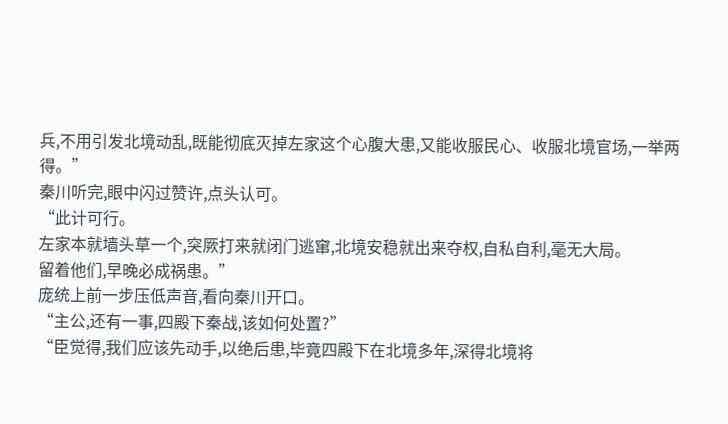兵,不用引发北境动乱,既能彻底灭掉左家这个心腹大患,又能收服民心、收服北境官场,一举两得。”
秦川听完,眼中闪过赞许,点头认可。
“此计可行。
左家本就墙头草一个,突厥打来就闭门逃窜,北境安稳就出来夺权,自私自利,毫无大局。
留着他们,早晚必成祸患。”
庞统上前一步压低声音,看向秦川开口。
“主公,还有一事,四殿下秦战,该如何处置?”
“臣觉得,我们应该先动手,以绝后患,毕竟四殿下在北境多年,深得北境将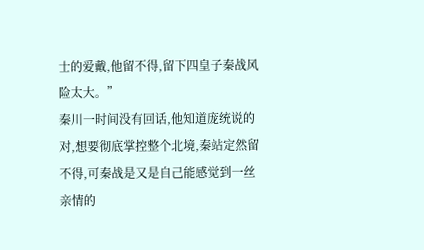士的爱戴,他留不得,留下四皇子秦战风险太大。”
秦川一时间没有回话,他知道庞统说的对,想要彻底掌控整个北境,秦站定然留不得,可秦战是又是自己能感觉到一丝亲情的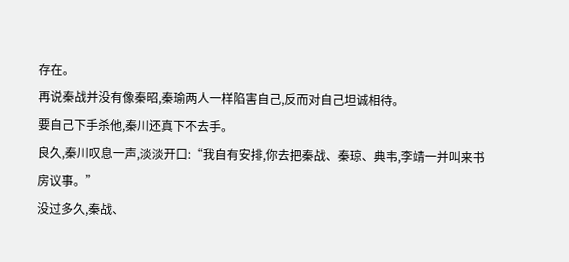存在。
再说秦战并没有像秦昭,秦瑜两人一样陷害自己,反而对自己坦诚相待。
要自己下手杀他,秦川还真下不去手。
良久,秦川叹息一声,淡淡开口:“我自有安排,你去把秦战、秦琼、典韦,李靖一并叫来书房议事。”
没过多久,秦战、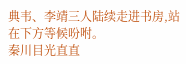典韦、李靖三人陆续走进书房,站在下方等候吩咐。
秦川目光直直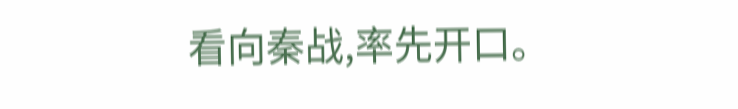看向秦战,率先开口。